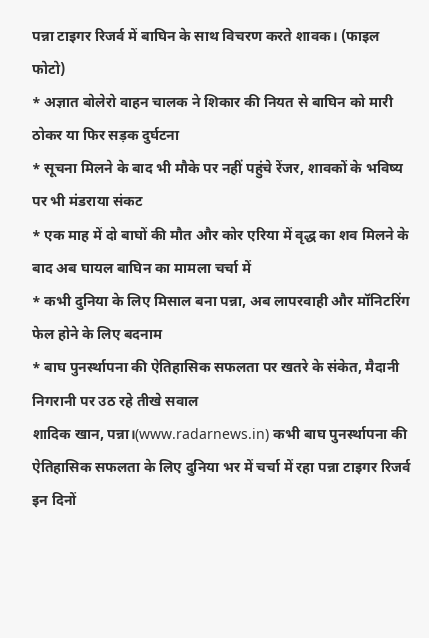पन्ना टाइगर रिजर्व में बाघिन के साथ विचरण करते शावक। (फाइल फोटो)
* अज्ञात बोलेरो वाहन चालक ने शिकार की नियत से बाघिन को मारी ठोकर या फिर सड़क दुर्घटना
* सूचना मिलने के बाद भी मौके पर नहीं पहुंचे रेंजर, शावकों के भविष्य पर भी मंडराया संकट
* एक माह में दो बाघों की मौत और कोर एरिया में वृद्ध का शव मिलने के बाद अब घायल बाघिन का मामला चर्चा में
* कभी दुनिया के लिए मिसाल बना पन्ना, अब लापरवाही और मॉनिटरिंग फेल होने के लिए बदनाम
* बाघ पुनर्स्थापना की ऐतिहासिक सफलता पर खतरे के संकेत, मैदानी निगरानी पर उठ रहे तीखे सवाल
शादिक खान, पन्ना।(www.radarnews.in) कभी बाघ पुनर्स्थापना की ऐतिहासिक सफलता के लिए दुनिया भर में चर्चा में रहा पन्ना टाइगर रिजर्व इन दिनों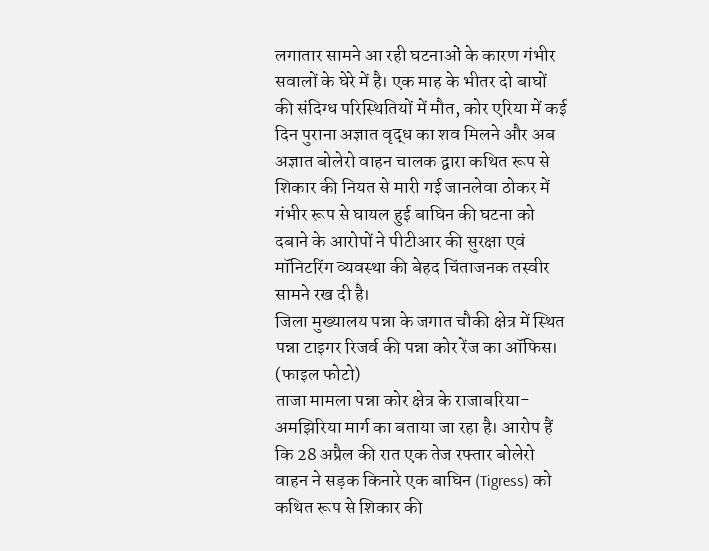लगातार सामने आ रही घटनाओं के कारण गंभीर सवालों के घेरे में है। एक माह के भीतर दो बाघों की संदिग्ध परिस्थितियों में मौत, कोर एरिया में कई दिन पुराना अज्ञात वृद्ध का शव मिलने और अब अज्ञात बोलेरो वाहन चालक द्वारा कथित रूप से शिकार की नियत से मारी गई जानलेवा ठोकर में गंभीर रूप से घायल हुई बाघिन की घटना को दबाने के आरोपों ने पीटीआर की सुरक्षा एवं मॉनिटरिंग व्यवस्था की बेहद चिंताजनक तस्वीर सामने रख दी है।
जिला मुख्यालय पन्ना के जगात चौकी क्षेत्र में स्थित पन्ना टाइगर रिजर्व की पन्ना कोर रेंज का ऑफिस। (फाइल फोटो)
ताजा मामला पन्ना कोर क्षेत्र के राजाबरिया-अमझिरिया मार्ग का बताया जा रहा है। आरोप हैं कि 28 अप्रैल की रात एक तेज रफ्तार बोलेरो वाहन ने सड़क किनारे एक बाघिन (Tigress) को कथित रूप से शिकार की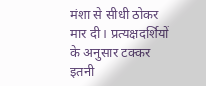मंशा से सीधी ठोकर मार दी। प्रत्यक्षदर्शियों के अनुसार टक्कर इतनी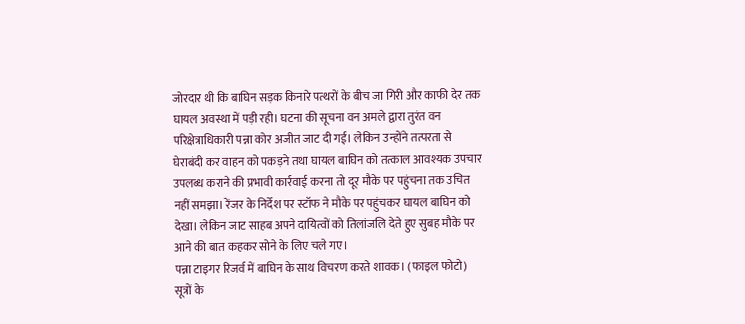जोरदार थी कि बाघिन सड़क किनारे पत्थरों के बीच जा गिरी और काफी देर तक घायल अवस्था में पड़ी रही। घटना की सूचना वन अमले द्वारा तुरंत वन परिक्षेत्राधिकारी पन्ना कोर अजीत जाट दी गई। लेकिन उन्होंने तत्परता से घेराबंदी कर वाहन को पकड़ने तथा घायल बाघिन को तत्काल आवश्यक उपचार उपलब्ध कराने की प्रभावी कार्रवाई करना तो दूर मौके पर पहुंचना तक उचित नहीं समझा। रेंजर के निर्देश पर स्टॉफ ने मौके पर पहुंचकर घायल बाघिन को देखा। लेकिन जाट साहब अपने दायित्वों को तिलांजलि देते हुए सुबह मौके पर आने की बात कहकर सोने के लिए चले गए।
पन्ना टाइगर रिजर्व में बाघिन के साथ विचरण करते शावक। (फाइल फोटो)
सूत्रों के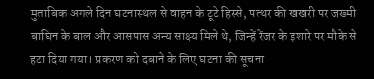मुताबिक अगले दिन घटनास्थल से वाहन के टूटे हिस्से, पत्थर की खखरी पर जख्मी बाघिन के बाल और आसपास अन्य साक्ष्य मिले थे, जिन्हें रेंजर के इशारे पर मौके से हटा दिया गया। प्रकरण को दबाने के लिए घटना की सूचना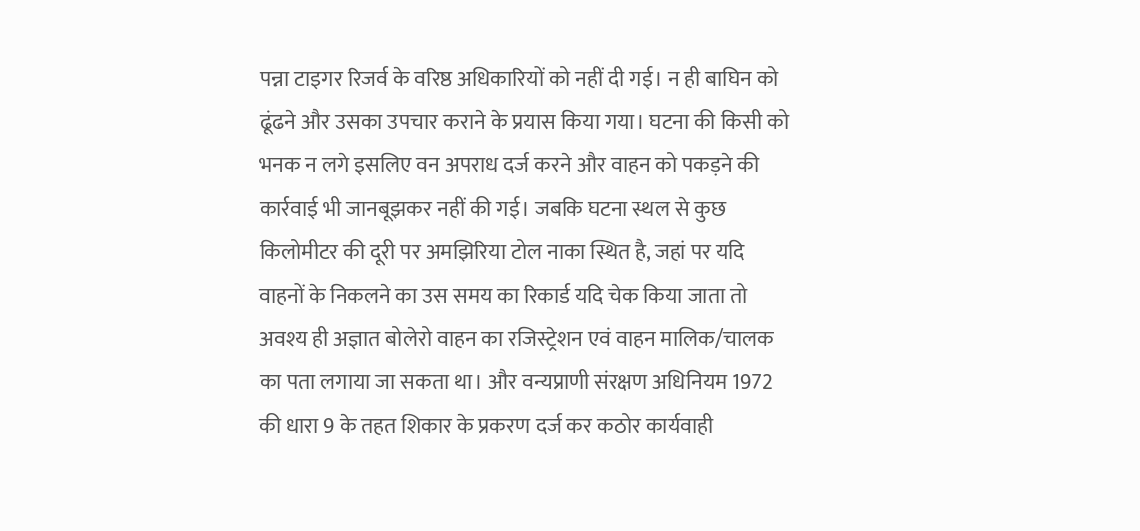पन्ना टाइगर रिजर्व के वरिष्ठ अधिकारियों को नहीं दी गई। न ही बाघिन को ढूंढने और उसका उपचार कराने के प्रयास किया गया। घटना की किसी को भनक न लगे इसलिए वन अपराध दर्ज करने और वाहन को पकड़ने की कार्रवाई भी जानबूझकर नहीं की गई। जबकि घटना स्थल से कुछ किलोमीटर की दूरी पर अमझिरिया टोल नाका स्थित है, जहां पर यदि वाहनों के निकलने का उस समय का रिकार्ड यदि चेक किया जाता तो अवश्य ही अज्ञात बोलेरो वाहन का रजिस्ट्रेशन एवं वाहन मालिक/चालक का पता लगाया जा सकता था। और वन्यप्राणी संरक्षण अधिनियम 1972 की धारा 9 के तहत शिकार के प्रकरण दर्ज कर कठोर कार्यवाही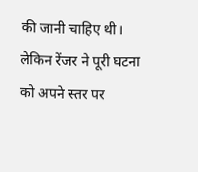की जानी चाहिए थी। लेकिन रेंजर ने पूरी घटना को अपने स्तर पर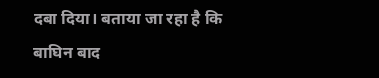दबा दिया। बताया जा रहा है कि बाघिन बाद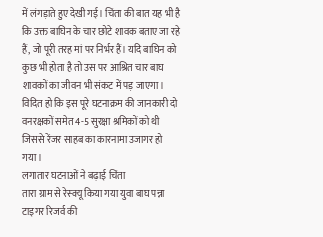में लंगड़ाते हुए देखी गई। चिंता की बात यह भी है कि उक्त बाघिन के चार छोटे शावक बताए जा रहे हैं, जो पूरी तरह मां पर निर्भर हैं। यदि बाघिन को कुछ भी होता है तो उस पर आश्रित चार बाघ शावकों का जीवन भी संकट में पड़ जाएगा। विदित हो कि इस पूरे घटनाक्रम की जानकारी दो वनरक्षकों समेत 4-5 सुरक्षा श्रमिकों को थी जिससे रेंजर साहब का कारनामा उजागर हो गया।
लगातार घटनाओं ने बढ़ाई चिंता
तारा ग्राम से रेस्क्यू किया गया युवा बाघ पन्ना टाइगर रिजर्व की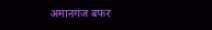अमानगंज बफर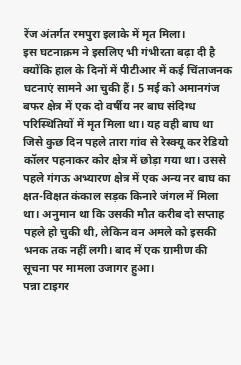रेंज अंतर्गत रमपुरा इलाके में मृत मिला।
इस घटनाक्रम ने इसलिए भी गंभीरता बढ़ा दी है क्योंकि हाल के दिनों में पीटीआर में कई चिंताजनक घटनाएं सामने आ चुकी हैं। 5 मई को अमानगंज बफर क्षेत्र में एक दो वर्षीय नर बाघ संदिग्ध परिस्थितियों में मृत मिला था। यह वही बाघ था जिसे कुछ दिन पहले तारा गांव से रेस्क्यू कर रेडियो कॉलर पहनाकर कोर क्षेत्र में छोड़ा गया था। उससे पहले गंगऊ अभ्यारण क्षेत्र में एक अन्य नर बाघ का क्षत-विक्षत कंकाल सड़क किनारे जंगल में मिला था। अनुमान था कि उसकी मौत करीब दो सप्ताह पहले हो चुकी थी, लेकिन वन अमले को इसकी भनक तक नहीं लगी। बाद में एक ग्रामीण की सूचना पर मामला उजागर हुआ।
पन्ना टाइगर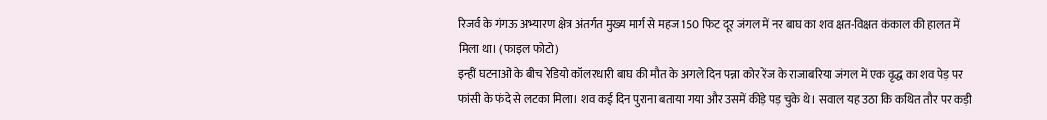रिजर्व के गंगऊ अभ्यारण क्षेत्र अंतर्गत मुख्य मार्ग से महज 150 फिट दूर जंगल में नर बाघ का शव क्षत-विक्षत कंकाल की हालत में मिला था। (फाइल फोटो)
इन्हीं घटनाओं के बीच रेडियो कॉलरधारी बाघ की मौत के अगले दिन पन्ना कोर रेंज के राजाबरिया जंगल में एक वृद्ध का शव पेड़ पर फांसी के फंदे से लटका मिला। शव कई दिन पुराना बताया गया और उसमें कीड़े पड़ चुके थे। सवाल यह उठा कि कथित तौर पर कड़ी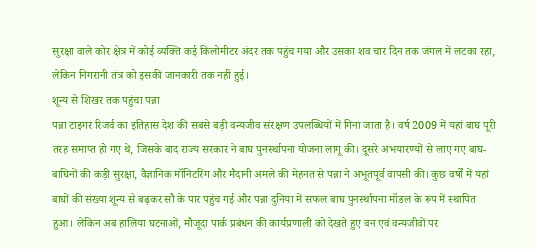सुरक्षा वाले कोर क्षेत्र में कोई व्यक्ति कई किलोमीटर अंदर तक पहुंच गया और उसका शव चार दिन तक जंगल में लटका रहा, लेकिन निगरानी तंत्र को इसकी जानकारी तक नहीं हुई।
शून्य से शिखर तक पहुंचा पन्ना
पन्ना टाइगर रिजर्व का इतिहास देश की सबसे बड़ी वन्यजीव संरक्षण उपलब्धियों में गिना जाता है। वर्ष 2009 में यहां बाघ पूरी तरह समाप्त हो गए थे, जिसके बाद राज्य सरकार ने बाघ पुनर्स्थापना योजना लागू की। दूसरे अभयारण्यों से लाए गए बाघ-बाघिनों की कड़ी सुरक्षा, वैज्ञानिक मॉनिटरिंग और मैदानी अमले की मेहनत से पन्ना ने अभूतपूर्व वापसी की। कुछ वर्षों में यहां बाघों की संख्या शून्य से बढ़कर सौ के पार पहुंच गई और पन्ना दुनिया में सफल बाघ पुनर्स्थापना मॉडल के रूप में स्थापित हुआ। लेकिन अब हालिया घटनाओं, मौजूदा पार्क प्रबंधन की कार्यप्रणाली को देखते हुए वन एवं वन्यजीवों पर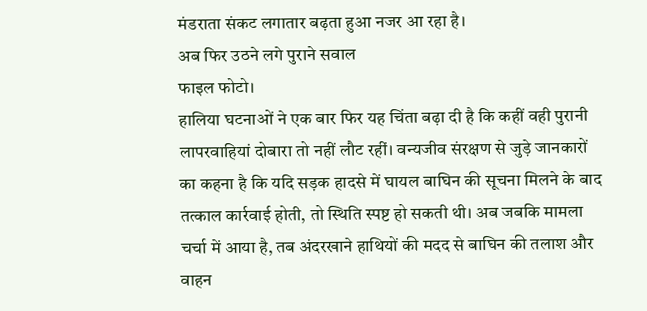मंडराता संकट लगातार बढ़ता हुआ नजर आ रहा है।
अब फिर उठने लगे पुराने सवाल
फाइल फोटो।
हालिया घटनाओं ने एक बार फिर यह चिंता बढ़ा दी है कि कहीं वही पुरानी लापरवाहियां दोबारा तो नहीं लौट रहीं। वन्यजीव संरक्षण से जुड़े जानकारों का कहना है कि यदि सड़क हादसे में घायल बाघिन की सूचना मिलने के बाद तत्काल कार्रवाई होती, तो स्थिति स्पष्ट हो सकती थी। अब जबकि मामला चर्चा में आया है, तब अंदरखाने हाथियों की मदद से बाघिन की तलाश और वाहन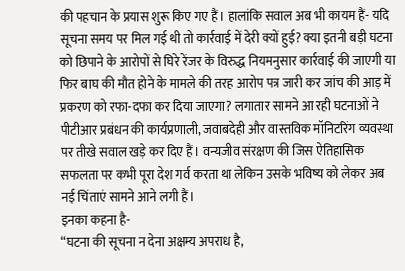की पहचान के प्रयास शुरू किए गए हैं। हालांकि सवाल अब भी कायम हैं- यदि सूचना समय पर मिल गई थी तो कार्रवाई में देरी क्यों हुई? क्या इतनी बड़ी घटना को छिपाने के आरोपों से घिरे रेंजर के विरुद्ध नियमनुसार कार्रवाई की जाएगी या फिर बाघ की मौत होने के मामले की तरह आरोप पत्र जारी कर जांच की आड़ में प्रकरण को रफा-दफा कर दिया जाएगा? लगातार सामने आ रही घटनाओं ने पीटीआर प्रबंधन की कार्यप्रणाली, जवाबदेही और वास्तविक मॉनिटरिंग व्यवस्था पर तीखे सवाल खड़े कर दिए हैं। वन्यजीव संरक्षण की जिस ऐतिहासिक सफलता पर कभी पूरा देश गर्व करता था लेकिन उसके भविष्य को लेकर अब नई चिंताएं सामने आने लगी हैं।
इनका कहना है-
“घटना की सूचना न देना अक्षम्य अपराध है,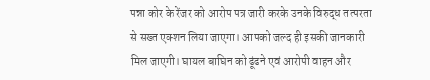पन्ना कोर के रेंजर को आरोप पत्र जारी करके उनके विरुद्ध तत्परता से सख्त एक्शन लिया जाएगा। आपको जल्द ही इसकी जानकारी मिल जाएगी। घायल बाघिन को ढूंढने एवं आरोपी वाहन और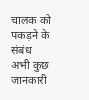चालक को पकड़ने के संबंध अभी कुछ जानकारी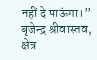नहीं दे पाऊंगा।”
बृजेन्द्र श्रीवास्तव, क्षेत्र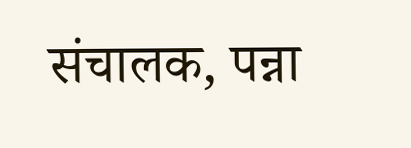संचालक, पन्ना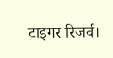टाइगर रिजर्व।